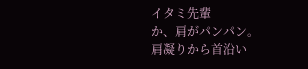イタミ先輩
か、肩がパンパン。
肩凝りから首沿い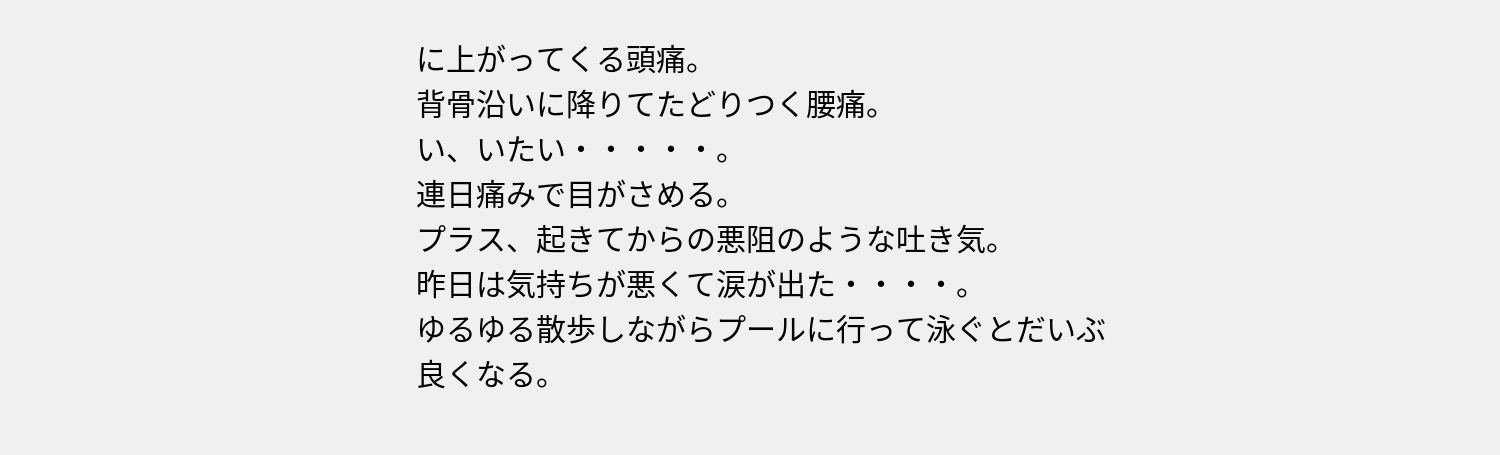に上がってくる頭痛。
背骨沿いに降りてたどりつく腰痛。
い、いたい・・・・・。
連日痛みで目がさめる。
プラス、起きてからの悪阻のような吐き気。
昨日は気持ちが悪くて涙が出た・・・・。
ゆるゆる散歩しながらプールに行って泳ぐとだいぶ良くなる。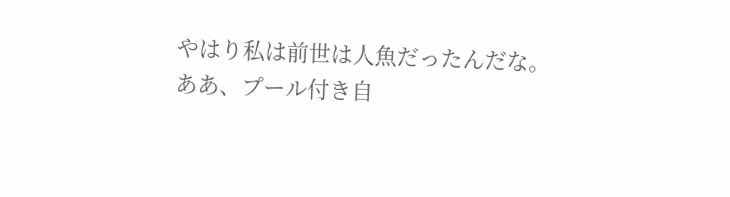やはり私は前世は人魚だったんだな。
ああ、プール付き自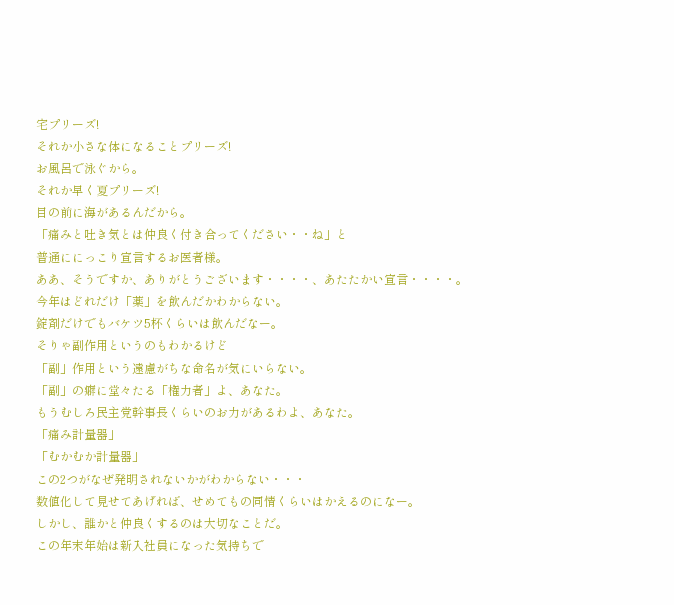宅プリーズ!
それか小さな体になることプリーズ!
お風呂で泳ぐから。
それか早く夏プリーズ!
目の前に海があるんだから。
「痛みと吐き気とは仲良く付き合ってください・・ね」と
普通ににっこり宣言するお医者様。
ああ、そうですか、ありがとうございます・・・・、あたたかい宣言・・・・。
今年はどれだけ「薬」を飲んだかわからない。
錠剤だけでもバケツ5杯くらいは飲んだなー。
そりゃ副作用というのもわかるけど
「副」作用という遠慮がちな命名が気にいらない。
「副」の癖に堂々たる「権力者」よ、あなた。
もうむしろ民主党幹事長くらいのお力があるわよ、あなた。
「痛み計量器」
「むかむか計量器」
この2つがなぜ発明されないかがわからない・・・
数値化して見せてあげれば、せめてもの同情くらいはかえるのになー。
しかし、誰かと仲良くするのは大切なことだ。
この年末年始は新入社員になった気持ちで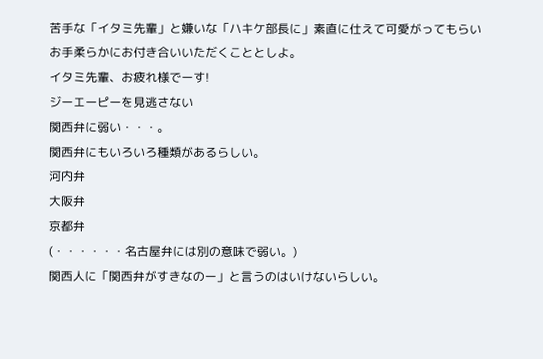苦手な「イタミ先輩」と嫌いな「ハキケ部長に」素直に仕えて可愛がってもらい
お手柔らかにお付き合いいただくこととしよ。
イタミ先輩、お疲れ様でーす!
ジーエーピーを見逃さない
関西弁に弱い・・・。
関西弁にもいろいろ種類があるらしい。
河内弁
大阪弁
京都弁
(・・・・・・名古屋弁には別の意味で弱い。)
関西人に「関西弁がすきなのー」と言うのはいけないらしい。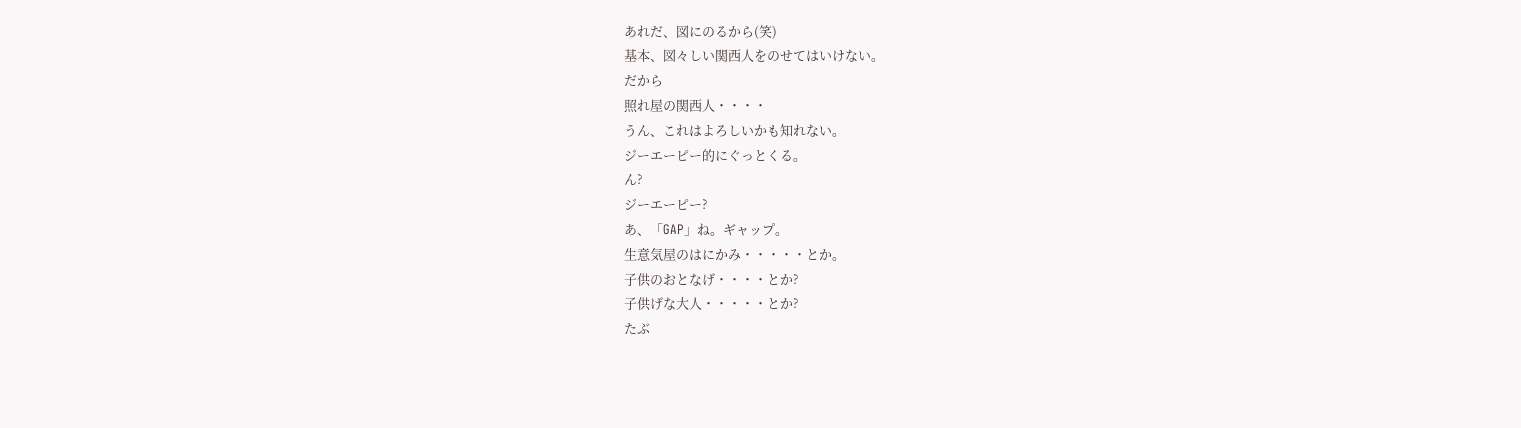あれだ、図にのるから(笑)
基本、図々しい関西人をのせてはいけない。
だから
照れ屋の関西人・・・・
うん、これはよろしいかも知れない。
ジーエーピー的にぐっとくる。
ん?
ジーエーピー?
あ、「GAP」ね。ギャップ。
生意気屋のはにかみ・・・・・とか。
子供のおとなげ・・・・とか?
子供げな大人・・・・・とか?
たぶ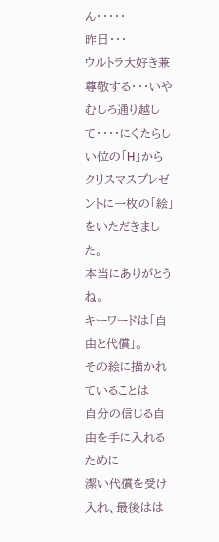ん・・・・・
昨日・・・
ウルトラ大好き兼尊敬する・・・いやむしろ通り越して・・・・にくたらしい位の「H」から
クリスマスプレゼントに一枚の「絵」をいただきました。
本当にありがとうね。
キーワードは「自由と代償」。
その絵に描かれていることは
自分の信じる自由を手に入れるために
潔い代償を受け入れ、最後はは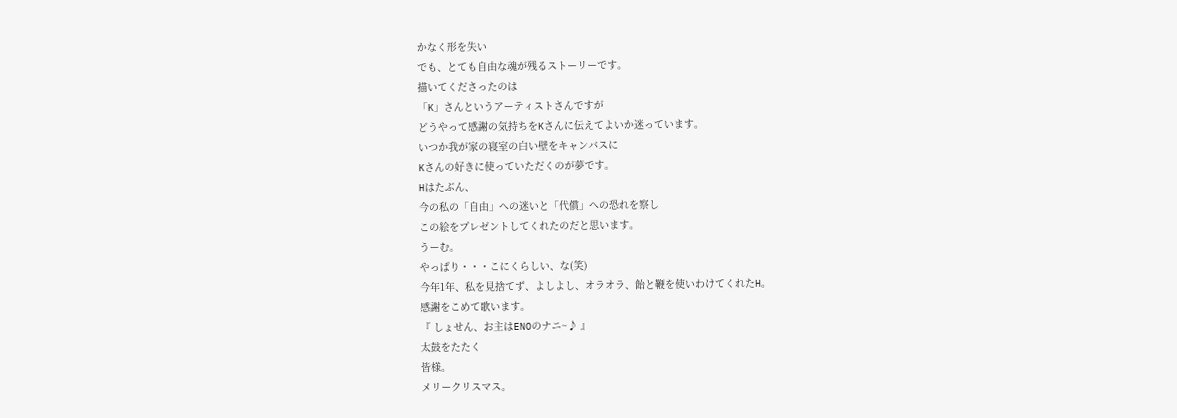かなく形を失い
でも、とても自由な魂が残るストーリーです。
描いてくださったのは
「K」さんというアーティストさんですが
どうやって感謝の気持ちをKさんに伝えてよいか迷っています。
いつか我が家の寝室の白い壁をキャンバスに
Kさんの好きに使っていただくのが夢です。
Hはたぶん、
今の私の「自由」への迷いと「代償」への恐れを察し
この絵をプレゼントしてくれたのだと思います。
うーむ。
やっぱり・・・こにくらしい、な(笑)
今年1年、私を見捨てず、よしよし、オラオラ、飴と鞭を使いわけてくれたH。
感謝をこめて歌います。
『 しょせん、お主はENOのナニ~♪ 』
太鼓をたたく
皆様。
メリークリスマス。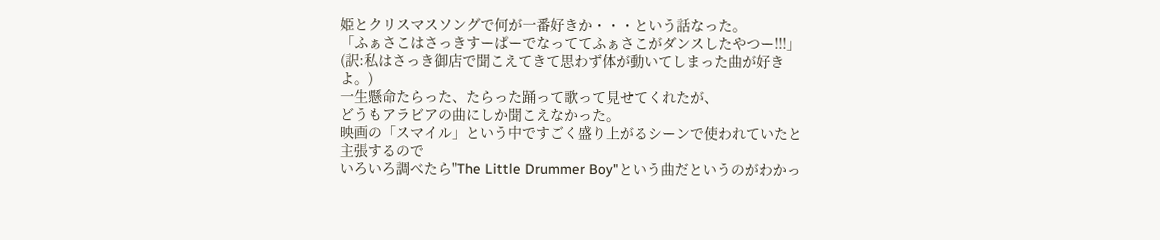姫とクリスマスソングで何が一番好きか・・・という話なった。
「ふぁさこはさっきすーぱーでなっててふぁさこがダンスしたやつー!!!」
(訳:私はさっき御店で聞こえてきて思わず体が動いてしまった曲が好きよ。)
一生懸命たらった、たらった踊って歌って見せてくれたが、
どうもアラビアの曲にしか聞こえなかった。
映画の「スマイル」という中ですごく盛り上がるシーンで使われていたと主張するので
いろいろ調べたら"The Little Drummer Boy"という曲だというのがわかっ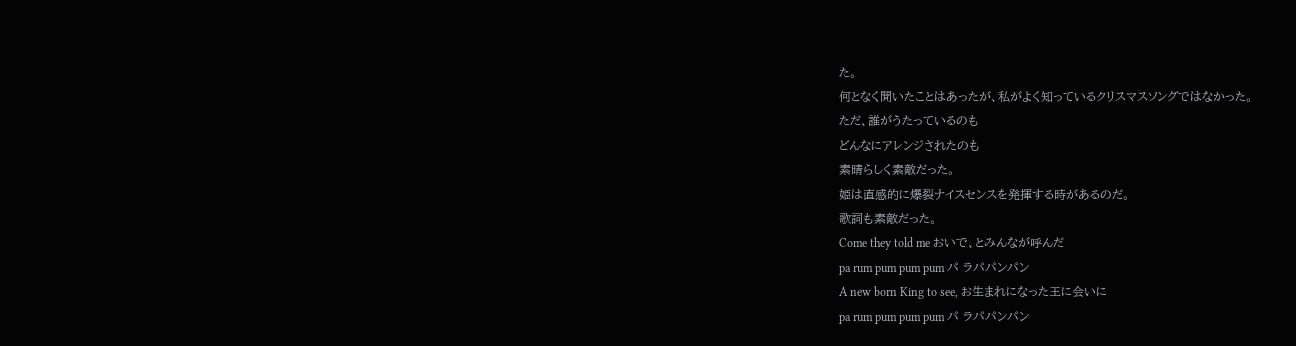た。
何となく聞いたことはあったが、私がよく知っているクリスマスソングではなかった。
ただ、誰がうたっているのも
どんなにアレンジされたのも
素晴らしく素敵だった。
姫は直感的に爆裂ナイスセンスを発揮する時があるのだ。
歌詞も素敵だった。
Come they told me おいで、とみんなが呼んだ
pa rum pum pum pum パ ラパパンパン
A new born King to see, お生まれになった王に会いに
pa rum pum pum pum パ ラパパンパン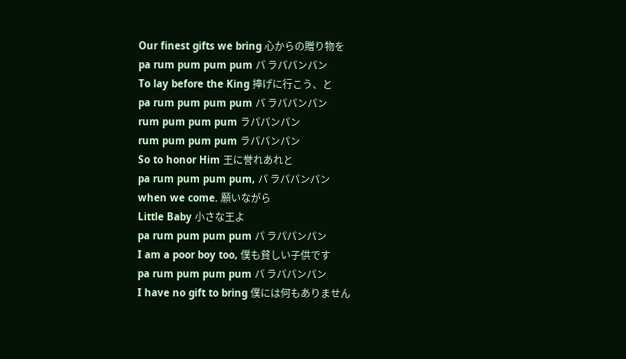Our finest gifts we bring 心からの贈り物を
pa rum pum pum pum パ ラパパンパン
To lay before the King 捧げに行こう、と
pa rum pum pum pum パ ラパパンパン
rum pum pum pum ラパパンパン
rum pum pum pum ラパパンパン
So to honor Him 王に誉れあれと
pa rum pum pum pum, パ ラパパンパン
when we come. 願いながら
Little Baby 小さな王よ
pa rum pum pum pum パ ラパパンパン
I am a poor boy too, 僕も貧しい子供です
pa rum pum pum pum パ ラパパンパン
I have no gift to bring 僕には何もありません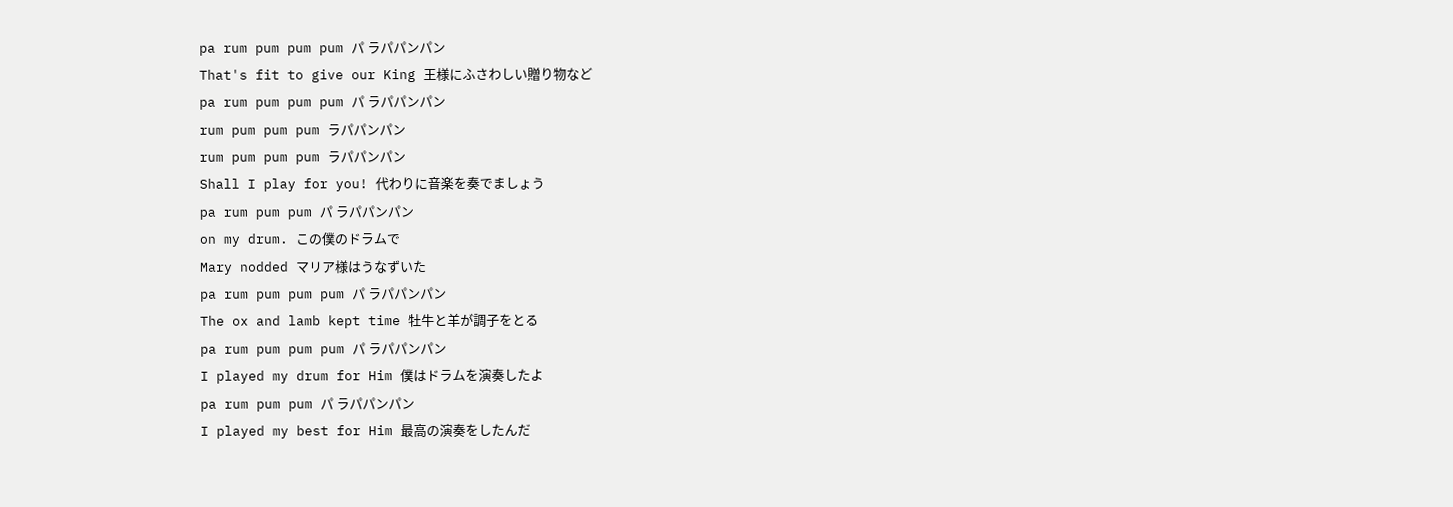pa rum pum pum pum パ ラパパンパン
That's fit to give our King 王様にふさわしい贈り物など
pa rum pum pum pum パ ラパパンパン
rum pum pum pum ラパパンパン
rum pum pum pum ラパパンパン
Shall I play for you! 代わりに音楽を奏でましょう
pa rum pum pum パ ラパパンパン
on my drum. この僕のドラムで
Mary nodded マリア様はうなずいた
pa rum pum pum pum パ ラパパンパン
The ox and lamb kept time 牡牛と羊が調子をとる
pa rum pum pum pum パ ラパパンパン
I played my drum for Him 僕はドラムを演奏したよ
pa rum pum pum パ ラパパンパン
I played my best for Him 最高の演奏をしたんだ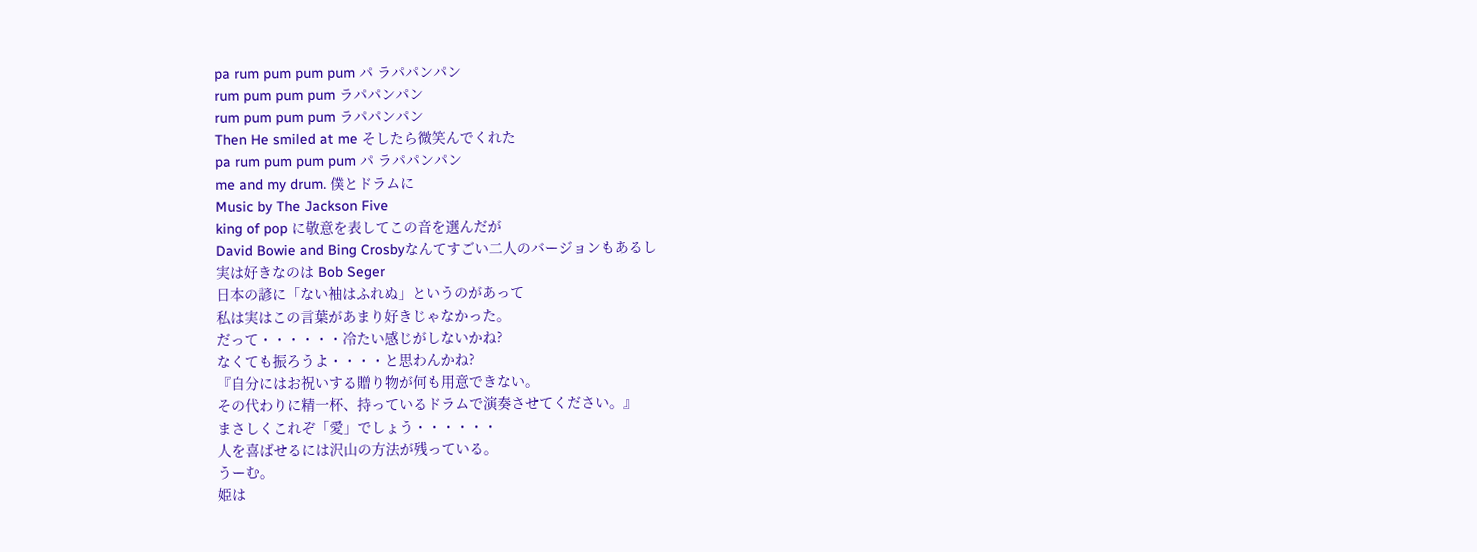pa rum pum pum pum パ ラパパンパン
rum pum pum pum ラパパンパン
rum pum pum pum ラパパンパン
Then He smiled at me そしたら微笑んでくれた
pa rum pum pum pum パ ラパパンパン
me and my drum. 僕とドラムに
Music by The Jackson Five
king of pop に敬意を表してこの音を選んだが
David Bowie and Bing Crosbyなんてすごい二人のバージョンもあるし
実は好きなのは Bob Seger
日本の諺に「ない袖はふれぬ」というのがあって
私は実はこの言葉があまり好きじゃなかった。
だって・・・・・・冷たい感じがしないかね?
なくても振ろうよ・・・・と思わんかね?
『自分にはお祝いする贈り物が何も用意できない。
その代わりに精一杯、持っているドラムで演奏させてください。』
まさしくこれぞ「愛」でしょう・・・・・・
人を喜ばせるには沢山の方法が残っている。
うーむ。
姫は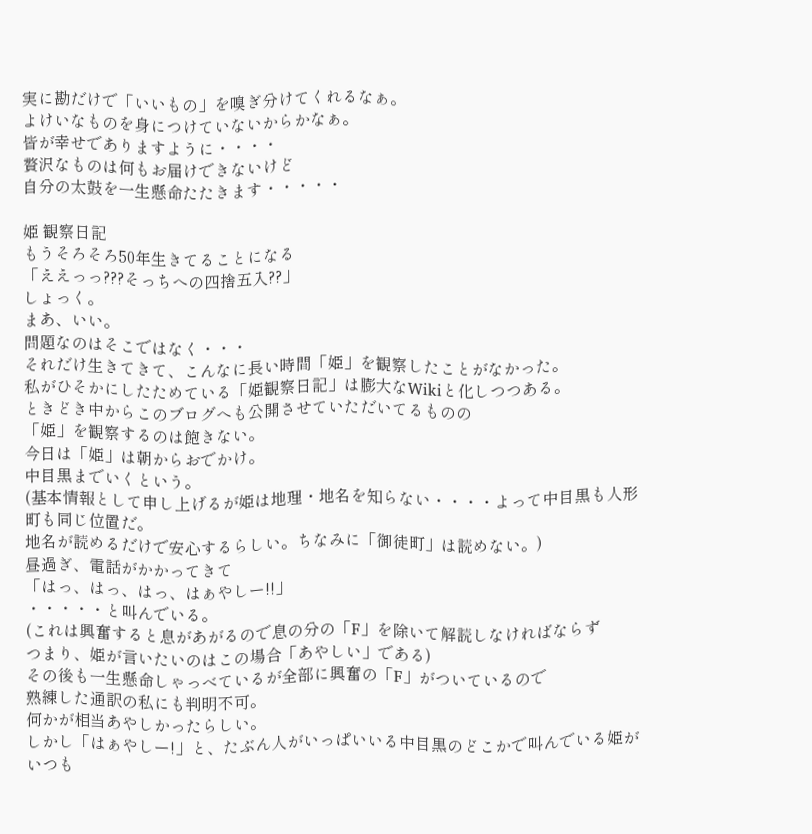実に勘だけで「いいもの」を嗅ぎ分けてくれるなぁ。
よけいなものを身につけていないからかなぁ。
皆が幸せでありますように・・・・
贅沢なものは何もお届けできないけど
自分の太鼓を一生懸命たたきます・・・・・

姫 観察日記
もうそろそろ50年生きてることになる
「ええっっ???そっちへの四捨五入??」
しょっく。
まあ、いい。
問題なのはそこではなく・・・
それだけ生きてきて、こんなに長い時間「姫」を観察したことがなかった。
私がひそかにしたためている「姫観察日記」は膨大なWikiと化しつつある。
ときどき中からこのブログへも公開させていただいてるものの
「姫」を観察するのは飽きない。
今日は「姫」は朝からおでかけ。
中目黒までいくという。
(基本情報として申し上げるが姫は地理・地名を知らない・・・・よって中目黒も人形町も同じ位置だ。
地名が読めるだけで安心するらしい。ちなみに「御徒町」は読めない。)
昼過ぎ、電話がかかってきて
「はっ、はっ、はっ、はぁやしー!!」
・・・・・と叫んでいる。
(これは興奮すると息があがるので息の分の「F」を除いて解読しなければならず
つまり、姫が言いたいのはこの場合「あやしい」である)
その後も一生懸命しゃっべているが全部に興奮の「F」がついているので
熟練した通訳の私にも判明不可。
何かが相当あやしかったらしい。
しかし「はぁやしー!」と、たぶん人がいっぱいいる中目黒のどこかで叫んでいる姫がいつも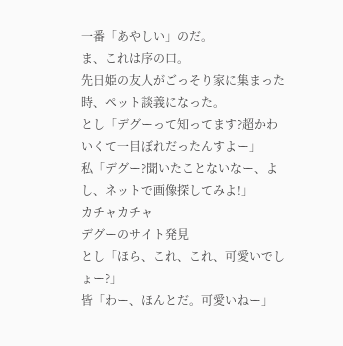一番「あやしい」のだ。
ま、これは序の口。
先日姫の友人がごっそり家に集まった時、ペット談義になった。
とし「デグーって知ってます?超かわいくて一目ぼれだったんすよー」
私「デグー?聞いたことないなー、よし、ネットで画像探してみよ!」
カチャカチャ
デグーのサイト発見
とし「ほら、これ、これ、可愛いでしょー?」
皆「わー、ほんとだ。可愛いねー」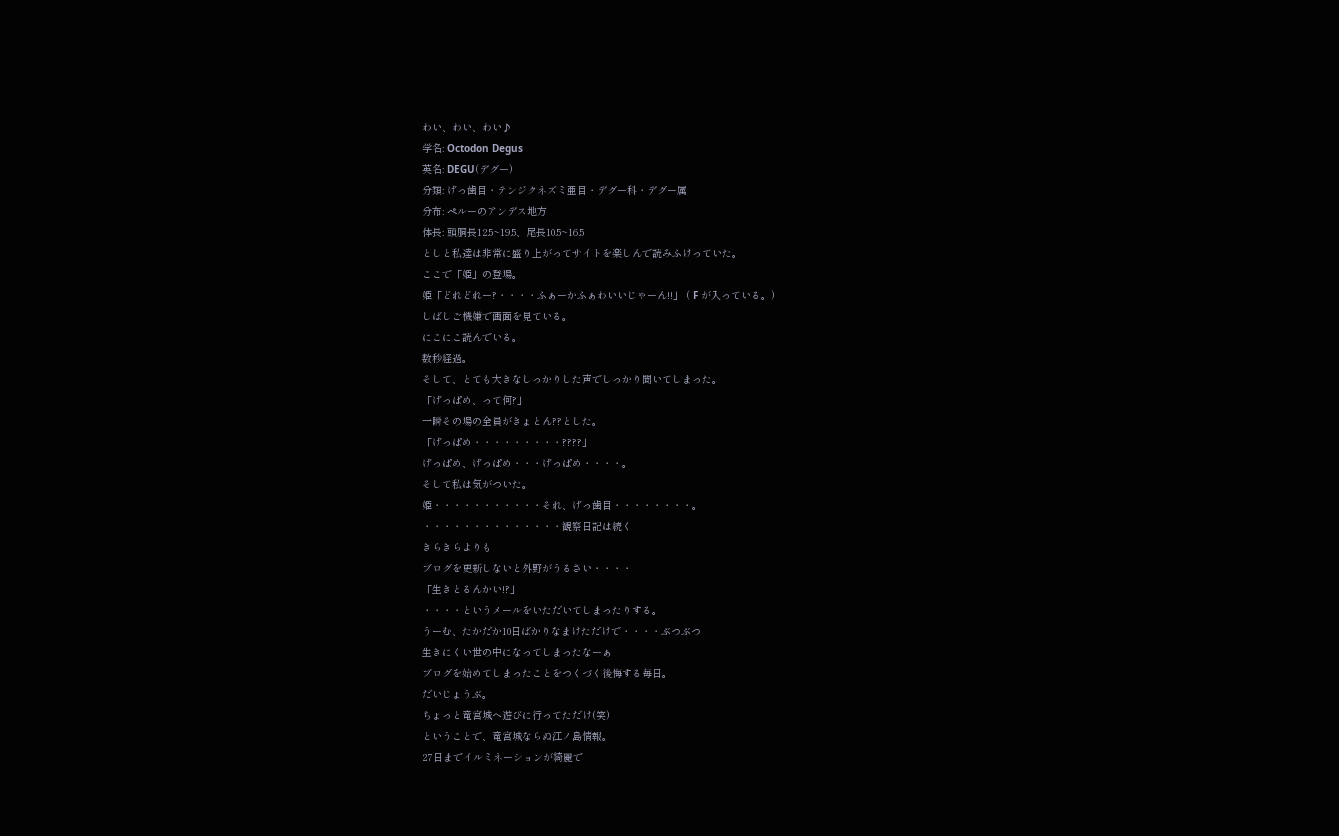わい、わい、わい♪
学名: Octodon Degus
英名: DEGU(デグー)
分類: げっ歯目・テンジクネズミ亜目・デグー科・デグー属
分布: ペルーのアンデス地方
体長: 頭胴長12.5~19.5、尾長10.5~16.5
としと私達は非常に盛り上がってサイトを楽しんで読みふけっていた。
ここで「姫」の登場。
姫「どれどれー?・・・・ふぁーかふぁわいいじゃーん!!」 ( F が入っている。)
しばしご機嫌で画面を見ている。
にこにこ読んでいる。
数秒経過。
そして、とても大きなしっかりした声でしっかり聞いてしまった。
「げっぱめ、って何?」
一瞬その場の全員がきょとん??とした。
「げっぱめ・・・・・・・・・????」
げっぱめ、げっぱめ・・・げっぱめ・・・・。
そして私は気がついた。
姫・・・・・・・・・・・それ、げっ歯目・・・・・・・・。
・・・・・・・・・・・・・・観察日記は続く
きらきらよりも
ブログを更新しないと外野がうるさい・・・・
「生きとるんかい!?」
・・・・というメールをいただいてしまったりする。
うーむ、たかだか10日ばかりなまけただけで・・・・ぶつぶつ
生きにくい世の中になってしまったなーぁ
ブログを始めてしまったことをつくづく後悔する毎日。
だいじょうぶ。
ちょっと竜宮城へ遊びに行ってただけ(笑)
ということで、竜宮城ならぬ江ノ島情報。
27日までイルミネーションが綺麗で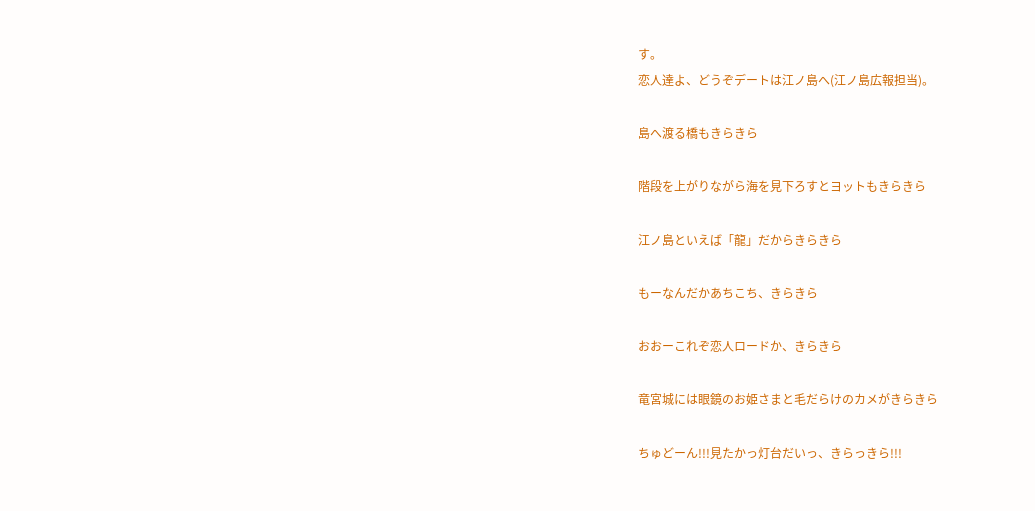す。
恋人達よ、どうぞデートは江ノ島へ(江ノ島広報担当)。

島へ渡る橋もきらきら

階段を上がりながら海を見下ろすとヨットもきらきら

江ノ島といえば「龍」だからきらきら

もーなんだかあちこち、きらきら

おおーこれぞ恋人ロードか、きらきら

竜宮城には眼鏡のお姫さまと毛だらけのカメがきらきら

ちゅどーん!!!見たかっ灯台だいっ、きらっきら!!!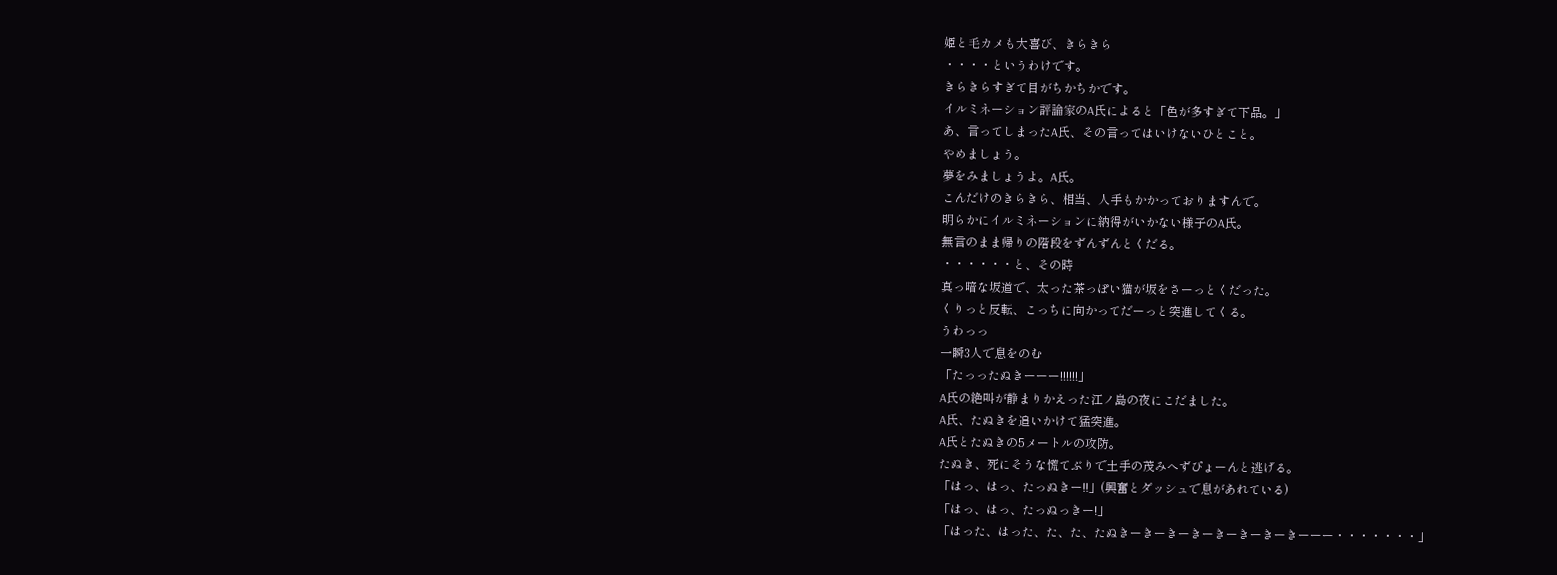姫と毛カメも大喜び、きらきら
・・・・というわけです。
きらきらすぎて目がちかちかです。
イルミネーション評論家のA氏によると「色が多すぎて下品。」
あ、言ってしまったA氏、その言ってはいけないひとこと。
やめましょう。
夢をみましょうよ。A氏。
こんだけのきらきら、相当、人手もかかっておりますんで。
明らかにイルミネーションに納得がいかない様子のA氏。
無言のまま帰りの階段をずんずんとくだる。
・・・・・・と、その時
真っ暗な坂道で、太った茶っぽい猫が坂をさーっとくだった。
くりっと反転、こっちに向かってだーっと突進してくる。
うわっっ
一瞬3人で息をのむ
「たっったぬきーーー!!!!!!」
A氏の絶叫が静まりかえった江ノ島の夜にこだました。
A氏、たぬきを追いかけて猛突進。
A氏とたぬきの5メートルの攻防。
たぬき、死にそうな慌てぶりで土手の茂みへずぴょーんと逃げる。
「はっ、はっ、たっぬきー!!」(興奮とダッシュで息があれている)
「はっ、はっ、たっぬっきー!」
「はった、はった、た、た、たぬきーきーきーきーきーきーきーきーーー・・・・・・・」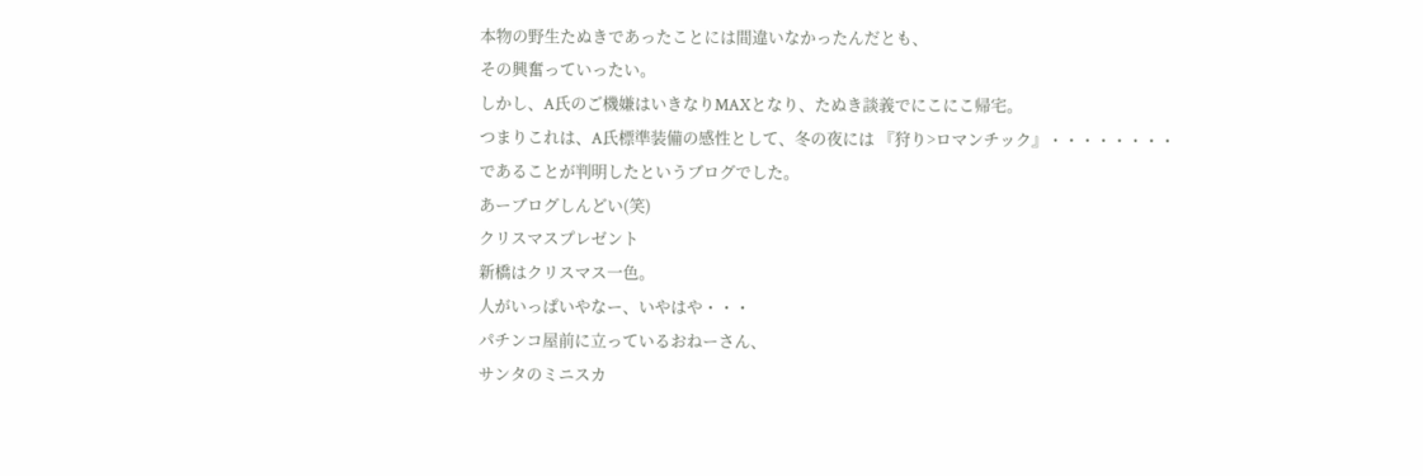本物の野生たぬきであったことには間違いなかったんだとも、
その興奮っていったい。
しかし、A氏のご機嫌はいきなりMAXとなり、たぬき談義でにこにこ帰宅。
つまりこれは、A氏標準装備の感性として、冬の夜には 『狩り>ロマンチック』・・・・・・・・
であることが判明したというブログでした。
あーブログしんどい(笑)
クリスマスプレゼント
新橋はクリスマス一色。
人がいっぱいやなー、いやはや・・・
パチンコ屋前に立っているおねーさん、
サンタのミニスカ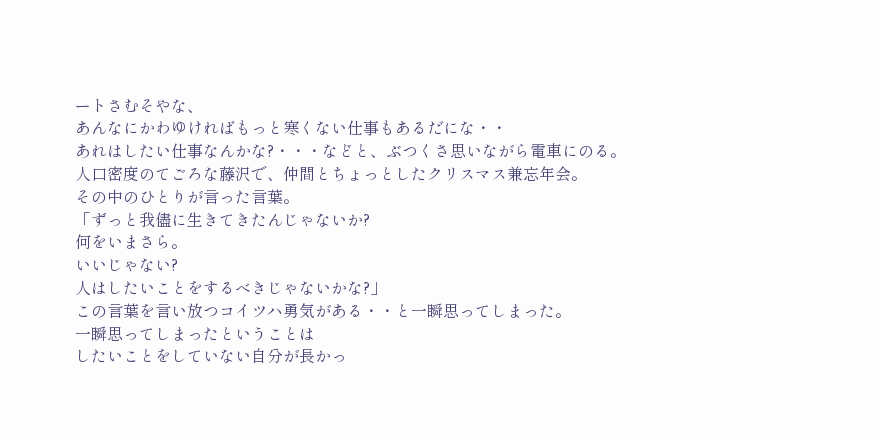ートさむそやな、
あんなにかわゆければもっと寒くない仕事もあるだにな・・
あれはしたい仕事なんかな?・・・などと、ぶつくさ思いながら電車にのる。
人口密度のてごろな藤沢で、仲間とちょっとしたクリスマス兼忘年会。
その中のひとりが言った言葉。
「ずっと我儘に生きてきたんじゃないか?
何をいまさら。
いいじゃない?
人はしたいことをするべきじゃないかな?」
この言葉を言い放つコイツハ勇気がある・・と一瞬思ってしまった。
一瞬思ってしまったということは
したいことをしていない自分が長かっ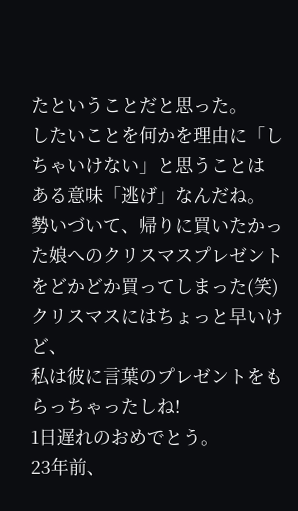たということだと思った。
したいことを何かを理由に「しちゃいけない」と思うことは
ある意味「逃げ」なんだね。
勢いづいて、帰りに買いたかった娘へのクリスマスプレゼントをどかどか買ってしまった(笑)
クリスマスにはちょっと早いけど、
私は彼に言葉のプレゼントをもらっちゃったしね!
1日遅れのおめでとう。
23年前、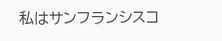私はサンフランシスコ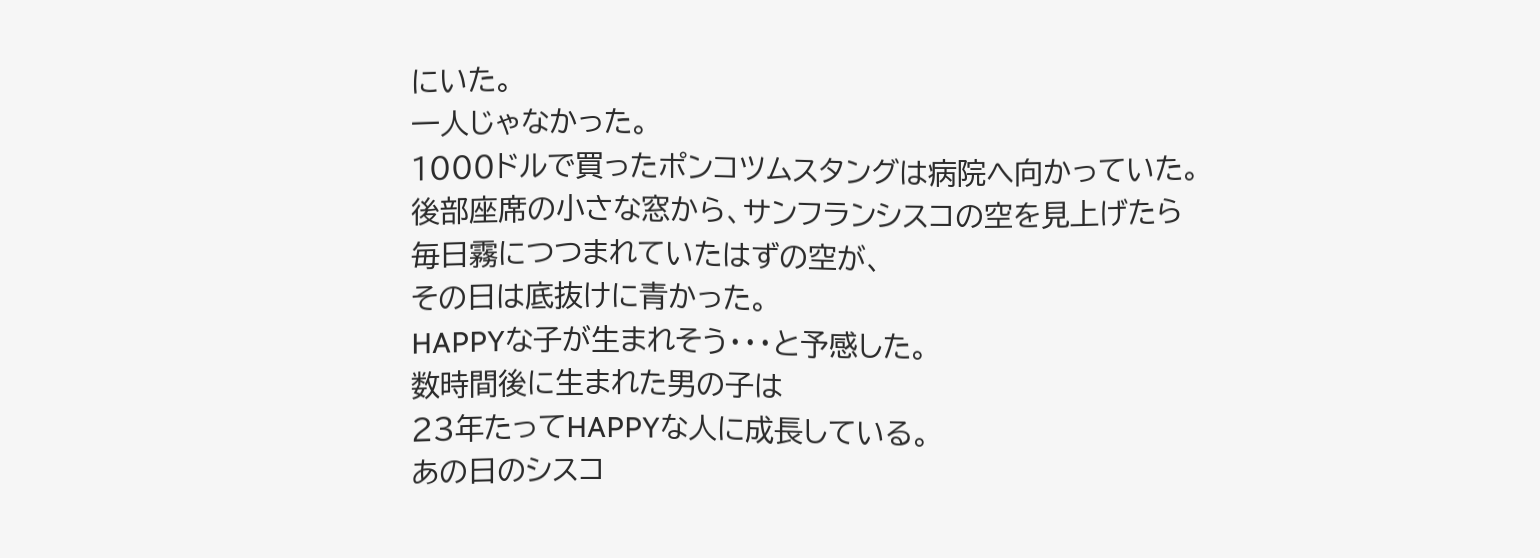にいた。
一人じゃなかった。
1000ドルで買ったポンコツムスタングは病院へ向かっていた。
後部座席の小さな窓から、サンフランシスコの空を見上げたら
毎日霧につつまれていたはずの空が、
その日は底抜けに青かった。
HAPPYな子が生まれそう・・・と予感した。
数時間後に生まれた男の子は
23年たってHAPPYな人に成長している。
あの日のシスコ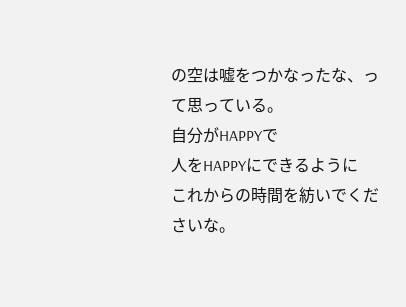の空は嘘をつかなったな、って思っている。
自分がHAPPYで
人をHAPPYにできるように
これからの時間を紡いでくださいな。